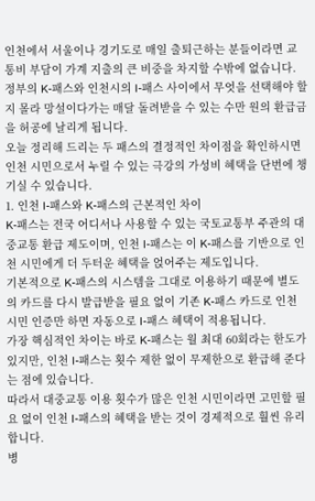인천에서 서울이나 경기도로 매일 출퇴근하는 분들이라면 교통비 부담이 가계 지출의 큰 비중을 차지할 수밖에 없습니다.
정부의 K-패스와 인천시의 I-패스 사이에서 무엇을 선택해야 할지 몰라 망설이다가는 매달 돌려받을 수 있는 수만 원의 환급금을 허공에 날리게 됩니다.
오늘 정리해 드리는 두 패스의 결정적인 차이점을 확인하시면 인천 시민으로서 누릴 수 있는 극강의 가성비 혜택을 단번에 챙기실 수 있습니다.
1. 인천 I-패스와 K-패스의 근본적인 차이
K-패스는 전국 어디서나 사용할 수 있는 국토교통부 주관의 대중교통 환급 제도이며, 인천 I-패스는 이 K-패스를 기반으로 인천 시민에게 더 두터운 혜택을 얹어주는 제도입니다.
기본적으로 K-패스의 시스템을 그대로 이용하기 때문에 별도의 카드를 다시 발급받을 필요 없이 기존 K-패스 카드로 인천 시민 인증만 하면 자동으로 I-패스 혜택이 적용됩니다.
가장 핵심적인 차이는 바로 K-패스는 월 최대 60회라는 한도가 있지만, 인천 I-패스는 횟수 제한 없이 무제한으로 환급해 준다는 점에 있습니다.
따라서 대중교통 이용 횟수가 많은 인천 시민이라면 고민할 필요 없이 인천 I-패스의 혜택을 받는 것이 경제적으로 훨씬 유리합니다.
병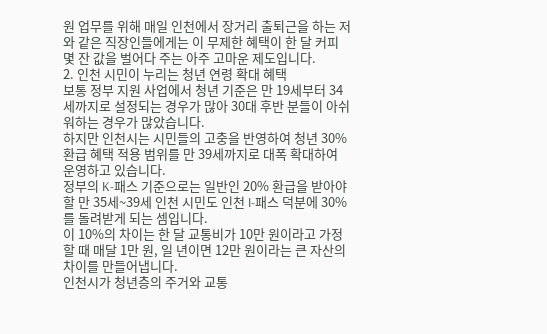원 업무를 위해 매일 인천에서 장거리 출퇴근을 하는 저와 같은 직장인들에게는 이 무제한 혜택이 한 달 커피 몇 잔 값을 벌어다 주는 아주 고마운 제도입니다.
2. 인천 시민이 누리는 청년 연령 확대 혜택
보통 정부 지원 사업에서 청년 기준은 만 19세부터 34세까지로 설정되는 경우가 많아 30대 후반 분들이 아쉬워하는 경우가 많았습니다.
하지만 인천시는 시민들의 고충을 반영하여 청년 30% 환급 혜택 적용 범위를 만 39세까지로 대폭 확대하여 운영하고 있습니다.
정부의 K-패스 기준으로는 일반인 20% 환급을 받아야 할 만 35세~39세 인천 시민도 인천 I-패스 덕분에 30%를 돌려받게 되는 셈입니다.
이 10%의 차이는 한 달 교통비가 10만 원이라고 가정할 때 매달 1만 원, 일 년이면 12만 원이라는 큰 자산의 차이를 만들어냅니다.
인천시가 청년층의 주거와 교통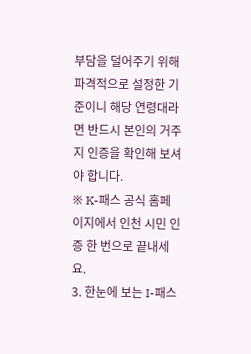부담을 덜어주기 위해 파격적으로 설정한 기준이니 해당 연령대라면 반드시 본인의 거주지 인증을 확인해 보셔야 합니다.
※ K-패스 공식 홈페이지에서 인천 시민 인증 한 번으로 끝내세요.
3. 한눈에 보는 I-패스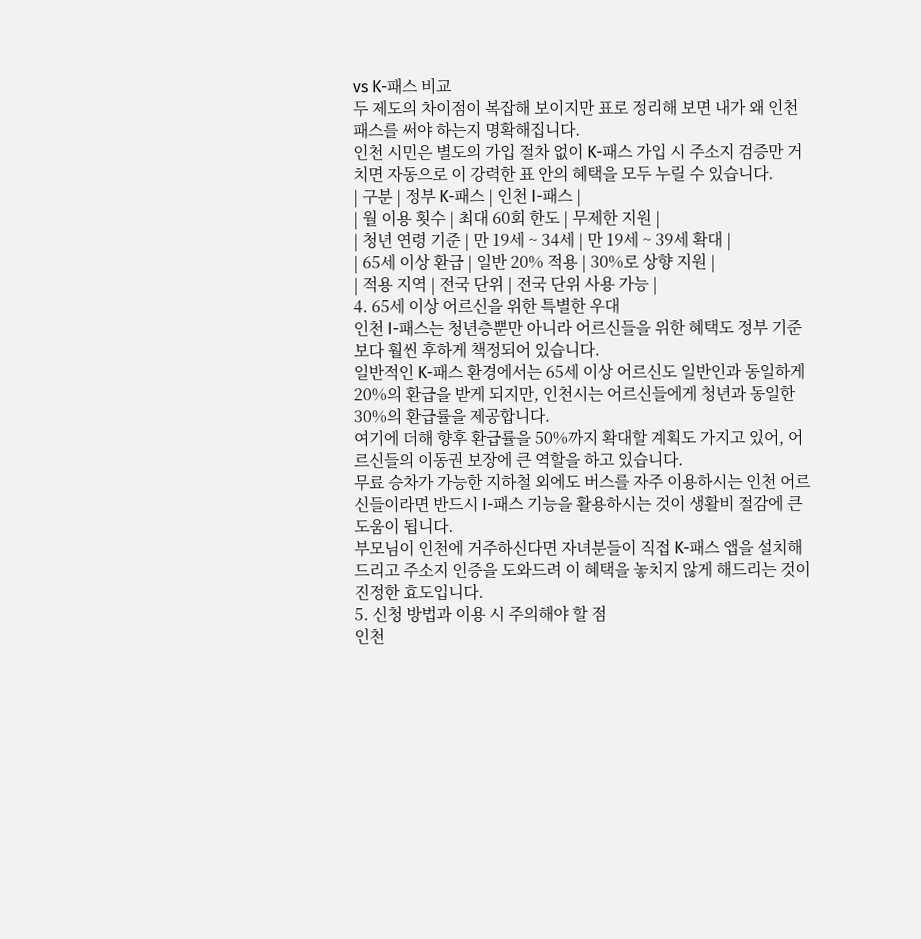vs K-패스 비교
두 제도의 차이점이 복잡해 보이지만 표로 정리해 보면 내가 왜 인천 패스를 써야 하는지 명확해집니다.
인천 시민은 별도의 가입 절차 없이 K-패스 가입 시 주소지 검증만 거치면 자동으로 이 강력한 표 안의 혜택을 모두 누릴 수 있습니다.
| 구분 | 정부 K-패스 | 인천 I-패스 |
| 월 이용 횟수 | 최대 60회 한도 | 무제한 지원 |
| 청년 연령 기준 | 만 19세 ~ 34세 | 만 19세 ~ 39세 확대 |
| 65세 이상 환급 | 일반 20% 적용 | 30%로 상향 지원 |
| 적용 지역 | 전국 단위 | 전국 단위 사용 가능 |
4. 65세 이상 어르신을 위한 특별한 우대
인천 I-패스는 청년층뿐만 아니라 어르신들을 위한 혜택도 정부 기준보다 훨씬 후하게 책정되어 있습니다.
일반적인 K-패스 환경에서는 65세 이상 어르신도 일반인과 동일하게 20%의 환급을 받게 되지만, 인천시는 어르신들에게 청년과 동일한 30%의 환급률을 제공합니다.
여기에 더해 향후 환급률을 50%까지 확대할 계획도 가지고 있어, 어르신들의 이동권 보장에 큰 역할을 하고 있습니다.
무료 승차가 가능한 지하철 외에도 버스를 자주 이용하시는 인천 어르신들이라면 반드시 I-패스 기능을 활용하시는 것이 생활비 절감에 큰 도움이 됩니다.
부모님이 인천에 거주하신다면 자녀분들이 직접 K-패스 앱을 설치해 드리고 주소지 인증을 도와드려 이 혜택을 놓치지 않게 해드리는 것이 진정한 효도입니다.
5. 신청 방법과 이용 시 주의해야 할 점
인천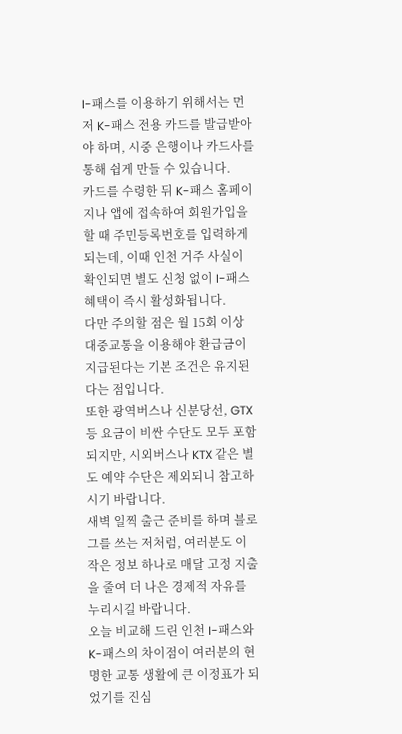I-패스를 이용하기 위해서는 먼저 K-패스 전용 카드를 발급받아야 하며, 시중 은행이나 카드사를 통해 쉽게 만들 수 있습니다.
카드를 수령한 뒤 K-패스 홈페이지나 앱에 접속하여 회원가입을 할 때 주민등록번호를 입력하게 되는데, 이때 인천 거주 사실이 확인되면 별도 신청 없이 I-패스 혜택이 즉시 활성화됩니다.
다만 주의할 점은 월 15회 이상 대중교통을 이용해야 환급금이 지급된다는 기본 조건은 유지된다는 점입니다.
또한 광역버스나 신분당선, GTX 등 요금이 비싼 수단도 모두 포함되지만, 시외버스나 KTX 같은 별도 예약 수단은 제외되니 참고하시기 바랍니다.
새벽 일찍 출근 준비를 하며 블로그를 쓰는 저처럼, 여러분도 이 작은 정보 하나로 매달 고정 지출을 줄여 더 나은 경제적 자유를 누리시길 바랍니다.
오늘 비교해 드린 인천 I-패스와 K-패스의 차이점이 여러분의 현명한 교통 생활에 큰 이정표가 되었기를 진심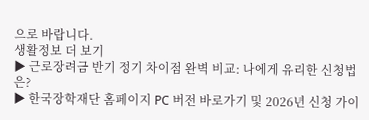으로 바랍니다.
생활정보 더 보기
▶ 근로장려금 반기 정기 차이점 완벽 비교: 나에게 유리한 신청법은?
▶ 한국장학재단 홈페이지 PC 버전 바로가기 및 2026년 신청 가이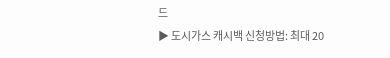드
▶ 도시가스 캐시백 신청방법: 최대 20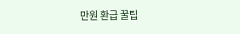만원 환급 꿀팁